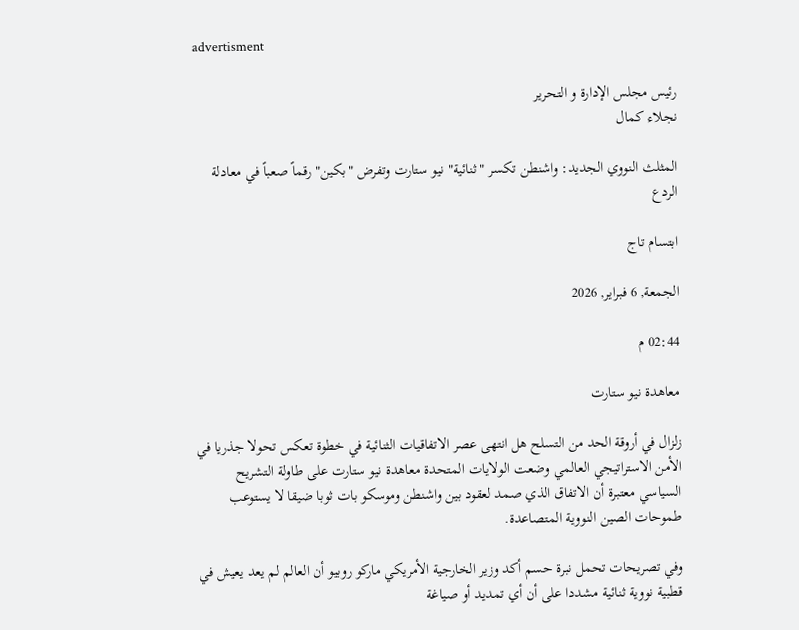advertisment

رئيس مجلس الإدارة و التحرير
نجلاء كمال

المثلث النووي الجديد: واشنطن تكسر "ثنائية" نيو ستارت وتفرض "بكين" رقماً صعباً في معادلة الردع

ابتسام تاج

الجمعة, 6 فبراير, 2026

02:44 م

معاهدة نيو ستارت

زلزال في أروقة الحد من التسلح هل انتهى عصر الاتفاقيات الثنائية في خطوة تعكس تحولا جذريا في الأمن الاستراتيجي العالمي وضعت الولايات المتحدة معاهدة نيو ستارت على طاولة التشريح السياسي معتبرة أن الاتفاق الذي صمد لعقود بين واشنطن وموسكو بات ثوبا ضيقا لا يستوعب طموحات الصين النووية المتصاعدة.

وفي تصريحات تحمل نبرة حسم أكد وزير الخارجية الأمريكي ماركو روبيو أن العالم لم يعد يعيش في قطبية نووية ثنائية مشددا على أن أي تمديد أو صياغة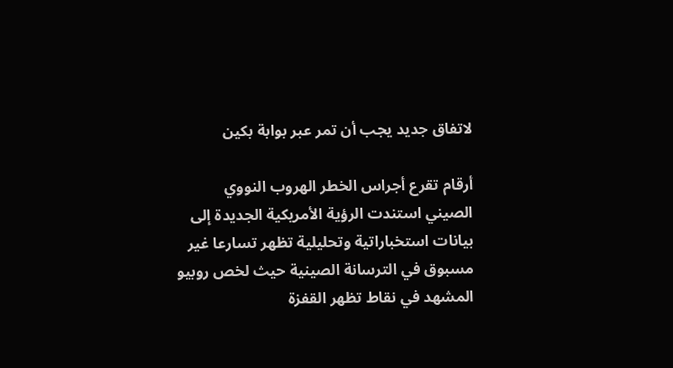لاتفاق جديد يجب أن تمر عبر بوابة بكين

أرقام تقرع أجراس الخطر الهروب النووي الصيني استندت الرؤية الأمريكية الجديدة إلى بيانات استخباراتية وتحليلية تظهر تسارعا غير مسبوق في الترسانة الصينية حيث لخص روبيو المشهد في نقاط تظهر القفزة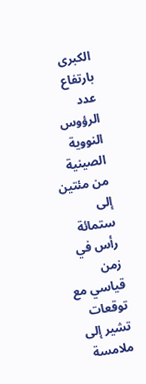الكبرى بارتفاع عدد الرؤوس النووية الصينية من مئتين إلى ستمائة رأس في زمن قياسي مع توقعات تشير إلى ملامسة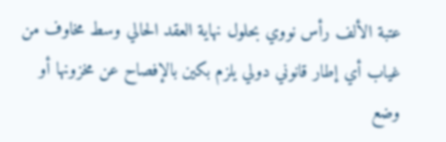عتبة الألف رأس نووي بحلول نهاية العقد الحالي وسط مخاوف من غياب أي إطار قانوني دولي يلزم بكين بالإفصاح عن مخزونها أو وضع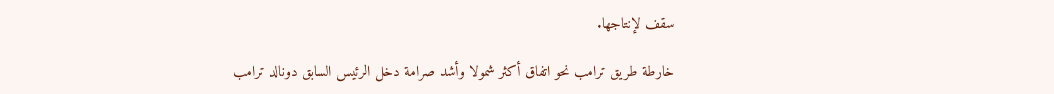سقف لإنتاجها.

خارطة طريق ترامب نحو اتفاق أكثر شمولا وأشد صرامة دخل الرئيس السابق دونالد ترامب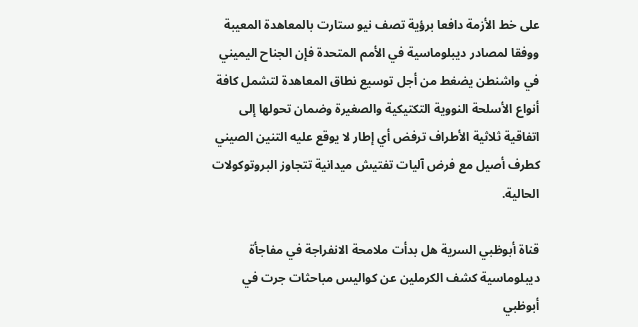على خط الأزمة دافعا برؤية تصف نيو ستارت بالمعاهدة المعيبة ووفقا لمصادر ديبلوماسية في الأمم المتحدة فإن الجناح اليميني في واشنطن يضغط من أجل توسيع نطاق المعاهدة لتشمل كافة أنواع الأسلحة النووية التكتيكية والصغيرة وضمان تحولها إلى اتفاقية ثلاثية الأطراف ترفض أي إطار لا يوقع عليه التنين الصيني كطرف أصيل مع فرض آليات تفتيش ميدانية تتجاوز البروتوكولات الحالية.

قناة أبوظبي السرية هل بدأت ملامحة الانفراجة في مفاجأة ديبلوماسية كشف الكرملين عن كواليس مباحثات جرت في أبوظبي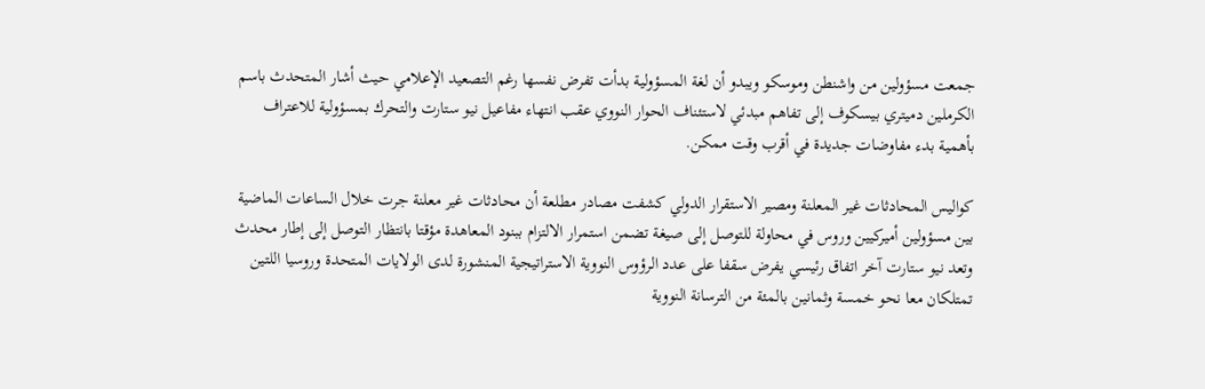جمعت مسؤولين من واشنطن وموسكو ويبدو أن لغة المسؤولية بدأت تفرض نفسها رغم التصعيد الإعلامي حيث أشار المتحدث باسم الكرملين دميتري بيسكوف إلى تفاهم مبدئي لاستئناف الحوار النووي عقب انتهاء مفاعيل نيو ستارت والتحرك بمسؤولية للاعتراف بأهمية بدء مفاوضات جديدة في أقرب وقت ممكن.

كواليس المحادثات غير المعلنة ومصير الاستقرار الدولي كشفت مصادر مطلعة أن محادثات غير معلنة جرت خلال الساعات الماضية بين مسؤولين أميركيين وروس في محاولة للتوصل إلى صيغة تضمن استمرار الالتزام ببنود المعاهدة مؤقتا بانتظار التوصل إلى إطار محدث وتعد نيو ستارت آخر اتفاق رئيسي يفرض سقفا على عدد الرؤوس النووية الاستراتيجية المنشورة لدى الولايات المتحدة وروسيا اللتين تمتلكان معا نحو خمسة وثمانين بالمئة من الترسانة النووية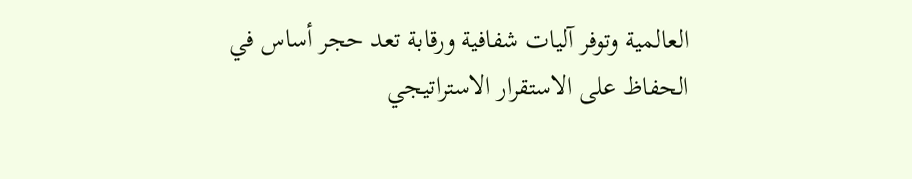العالمية وتوفر آليات شفافية ورقابة تعد حجر أساس في الحفاظ على الاستقرار الاستراتيجي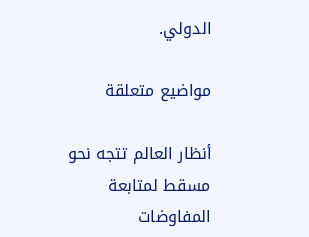الدولي.

مواضيع متعلقة

أنظار العالم تتجه نحو مسقط لمتابعة المفاوضات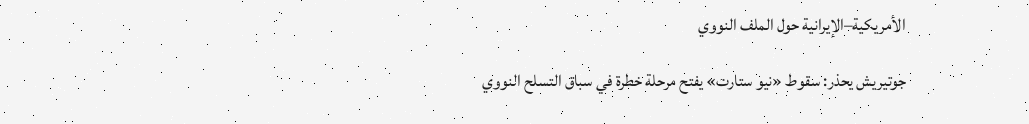الأمريكية–الإيرانية حول الملف النووي

جوتيريش يحذر: سقوط «نيو ستارت» يفتح مرحلة خطرة في سباق التسلح النووي